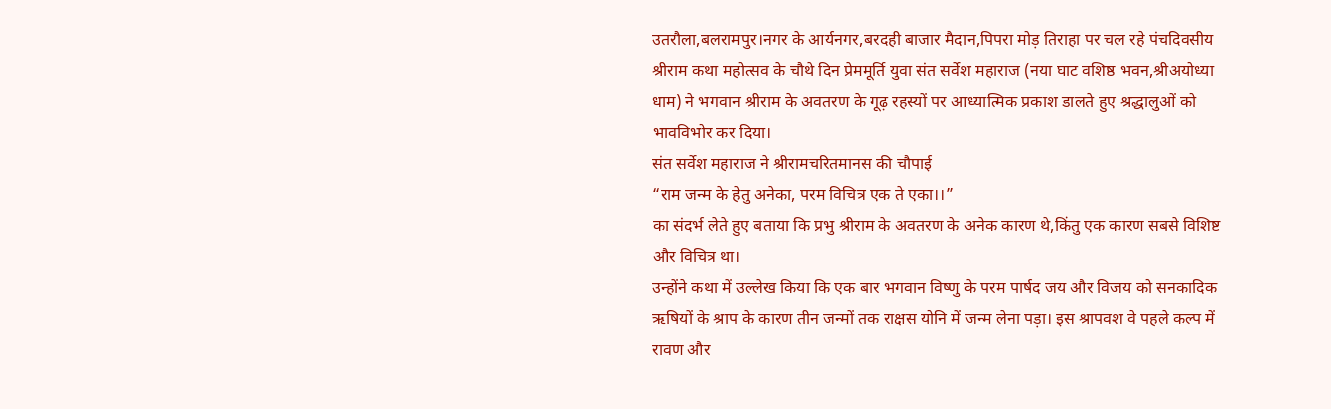उतरौला,बलरामपुर।नगर के आर्यनगर,बरदही बाजार मैदान,पिपरा मोड़ तिराहा पर चल रहे पंचदिवसीय श्रीराम कथा महोत्सव के चौथे दिन प्रेममूर्ति युवा संत सर्वेश महाराज (नया घाट वशिष्ठ भवन,श्रीअयोध्या धाम) ने भगवान श्रीराम के अवतरण के गूढ़ रहस्यों पर आध्यात्मिक प्रकाश डालते हुए श्रद्धालुओं को भावविभोर कर दिया।
संत सर्वेश महाराज ने श्रीरामचरितमानस की चौपाई
“राम जन्म के हेतु अनेका, परम विचित्र एक ते एका।।”
का संदर्भ लेते हुए बताया कि प्रभु श्रीराम के अवतरण के अनेक कारण थे,किंतु एक कारण सबसे विशिष्ट और विचित्र था।
उन्होंने कथा में उल्लेख किया कि एक बार भगवान विष्णु के परम पार्षद जय और विजय को सनकादिक ऋषियों के श्राप के कारण तीन जन्मों तक राक्षस योनि में जन्म लेना पड़ा। इस श्रापवश वे पहले कल्प में रावण और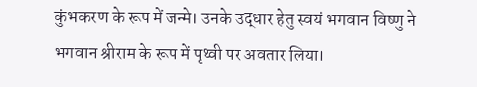कुंभकरण के रूप में जन्मे। उनके उद्धार हेतु स्वयं भगवान विष्णु ने भगवान श्रीराम के रूप में पृथ्वी पर अवतार लिया।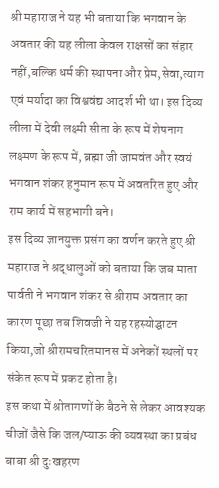श्री महाराज ने यह भी बताया कि भगवान के अवतार की यह लीला केवल राक्षसों का संहार नहीं,बल्कि धर्म की स्थापना और प्रेम,सेवा,त्याग एवं मर्यादा का विश्ववंद्य आदर्श भी था। इस दिव्य लीला में देवी लक्ष्मी सीता के रूप में शेषनाग लक्ष्मण के रूप में, ब्रह्मा जी जामवंत और स्वयं भगवान शंकर हनुमान रूप में अवतरित हुए और राम कार्य में सहभागी बने।
इस दिव्य ज्ञानयुक्त प्रसंग का वर्णन करते हुए श्री महाराज ने श्रद्धालुओं को बताया कि जब माता पार्वती ने भगवान शंकर से श्रीराम अवतार का कारण पूछा तब शिवजी ने यह रहस्योद्घाटन किया,जो श्रीरामचरितमानस में अनेकों स्थलों पर संकेत रूप में प्रकट होता है।
इस कथा में श्रोतागणों के बैठने से लेकर आवश्यक चीजों जैसे कि जल/प्याऊ की व्यवस्था का प्रबंध बाबा श्री दुःखहरण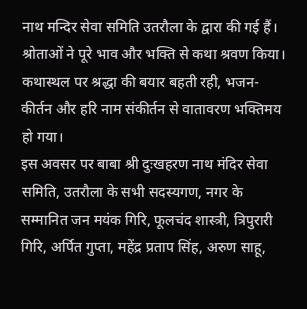नाथ मन्दिर सेवा समिति उतरौला के द्वारा की गई हैं।
श्रोताओं ने पूरे भाव और भक्ति से कथा श्रवण किया। कथास्थल पर श्रद्धा की बयार बहती रही, भजन-कीर्तन और हरि नाम संकीर्तन से वातावरण भक्तिमय हो गया।
इस अवसर पर बाबा श्री दुःखहरण नाथ मंदिर सेवा समिति, उतरौला के सभी सदस्यगण, नगर के सम्मानित जन मयंक गिरि, फूलचंद शास्त्री, त्रिपुरारी गिरि, अर्पित गुप्ता, महेंद्र प्रताप सिंह, अरुण साहू,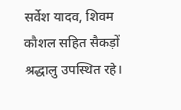सर्वेश यादव, शिवम कौशल सहित सैकड़ों श्रद्धालु उपस्थित रहे।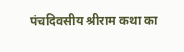पंचदिवसीय श्रीराम कथा का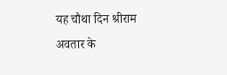यह चौथा दिन श्रीराम अवतार के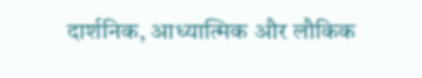दार्शनिक, आध्यात्मिक और लौकिक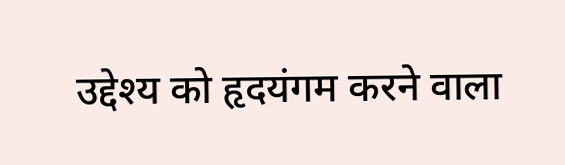उद्देश्य को हृदयंगम करने वाला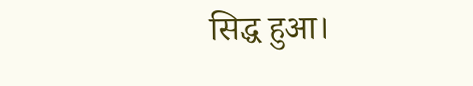सिद्ध हुआ।